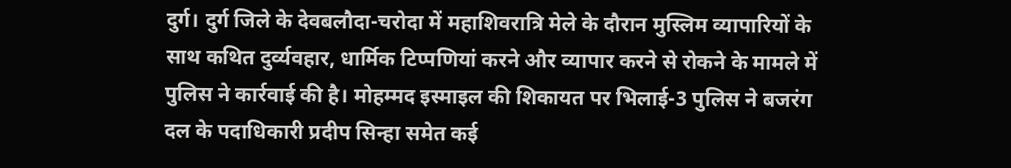दुर्ग। दुर्ग जिले के देवबलौदा-चरोदा में महाशिवरात्रि मेले के दौरान मुस्लिम व्यापारियों के साथ कथित दुर्व्यवहार, धार्मिक टिप्पणियां करने और व्यापार करने से रोकने के मामले में पुलिस ने कार्रवाई की है। मोहम्मद इस्माइल की शिकायत पर भिलाई-3 पुलिस ने बजरंग दल के पदाधिकारी प्रदीप सिन्हा समेत कई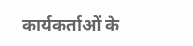कार्यकर्ताओं के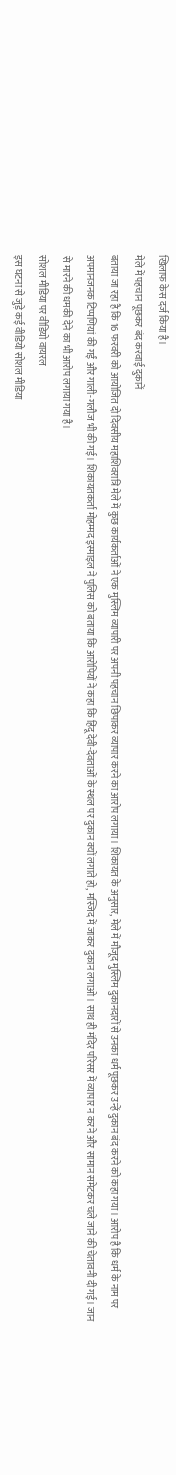खिलाफ केस दर्ज किया है।
मेले में पहचान पूछकर बंद करवाई दुकानें
बताया जा रहा है कि 16 फरवरी को आयोजित दो दिवसीय महाशिवरात्रि मेले में कुछ कार्यकर्ताओं ने एक मुस्लिम व्यापारी पर अपनी पहचान छिपाकर व्यापार करने का आरोप लगाया। शिकायत के अनुसार, मेले में मौजूद मुस्लिम दुकानदारों से उनका धर्म पूछकर उन्हें दुकान बंद करने को कहा गया। आरोप है कि धर्म के नाम पर अपमानजनक टिप्पणियां की गईं और गाली-गलौज भी की गई। शिकायतकर्ता मोहम्मद इस्माइल ने पुलिस को बताया कि आरोपियों ने कहा कि हिंदू देवी-देवताओं के स्थल पर दुकान क्यों लगाते हो, मस्जिद में जाकर दुकान लगाओ। साथ ही मंदिर परिसर में व्यापार न करने और सामान समेटकर चले जाने की चेतावनी दी गई। जान से मारने की धमकी देने का भी आरोप लगाया गया है।
सोशल मीडिया पर वीडियो वायरल
इस घटना से जुड़े कई वीडियो सोशल मीडिया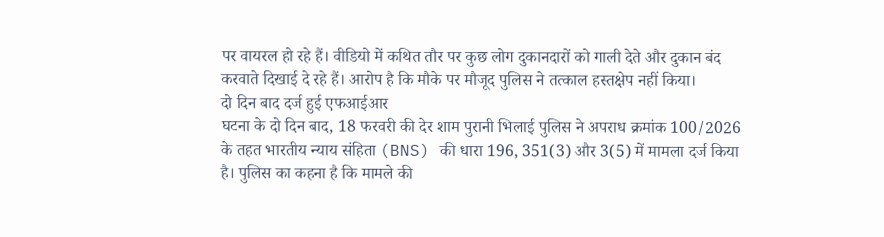पर वायरल हो रहे हैं। वीडियो में कथित तौर पर कुछ लोग दुकानदारों को गाली देते और दुकान बंद करवाते दिखाई दे रहे हैं। आरोप है कि मौके पर मौजूद पुलिस ने तत्काल हस्तक्षेप नहीं किया।
दो दिन बाद दर्ज हुई एफआईआर
घटना के दो दिन बाद, 18 फरवरी की देर शाम पुरानी भिलाई पुलिस ने अपराध क्रमांक 100/2026 के तहत भारतीय न्याय संहिता (BNS) की धारा 196, 351(3) और 3(5) में मामला दर्ज किया है। पुलिस का कहना है कि मामले की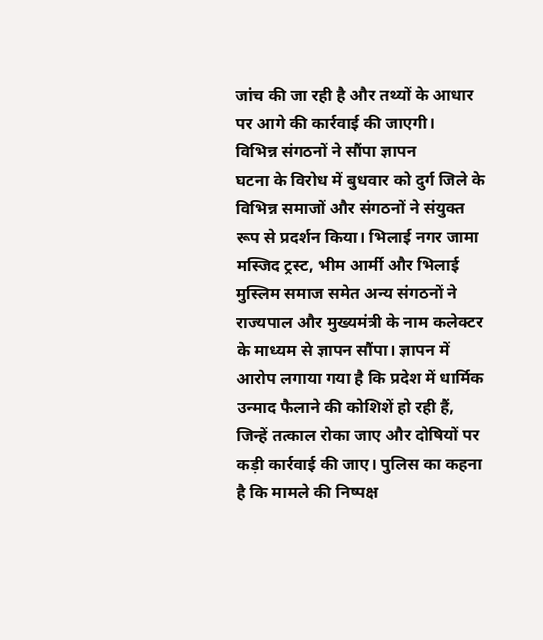जांच की जा रही है और तथ्यों के आधार पर आगे की कार्रवाई की जाएगी।
विभिन्न संगठनों ने सौंपा ज्ञापन
घटना के विरोध में बुधवार को दुर्ग जिले के विभिन्न समाजों और संगठनों ने संयुक्त रूप से प्रदर्शन किया। भिलाई नगर जामा मस्जिद ट्रस्ट, भीम आर्मी और भिलाई मुस्लिम समाज समेत अन्य संगठनों ने राज्यपाल और मुख्यमंत्री के नाम कलेक्टर के माध्यम से ज्ञापन सौंपा। ज्ञापन में आरोप लगाया गया है कि प्रदेश में धार्मिक उन्माद फैलाने की कोशिशें हो रही हैं, जिन्हें तत्काल रोका जाए और दोषियों पर कड़ी कार्रवाई की जाए। पुलिस का कहना है कि मामले की निष्पक्ष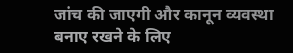जांच की जाएगी और कानून व्यवस्था बनाए रखने के लिए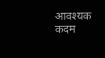आवश्यक कदम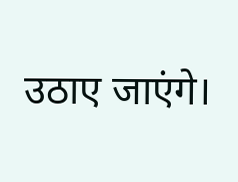उठाए जाएंगे।